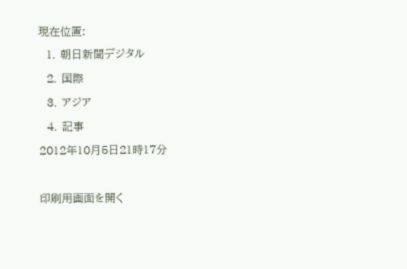現在位置:
  1. 朝日新聞デジタル
  2. 国際
  3. アジア
  4. 記事
2012年10月5日21時17分

印刷用画面を開く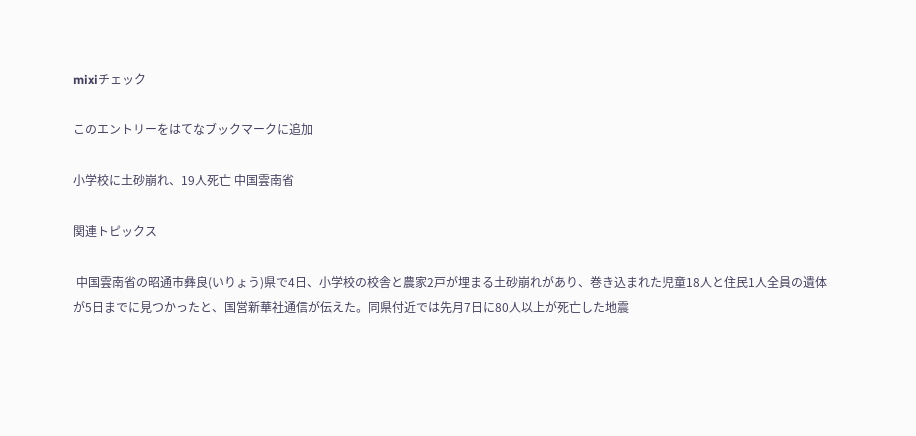mixiチェック

このエントリーをはてなブックマークに追加

小学校に土砂崩れ、19人死亡 中国雲南省

関連トピックス

 中国雲南省の昭通市彝良(いりょう)県で4日、小学校の校舎と農家2戸が埋まる土砂崩れがあり、巻き込まれた児童18人と住民1人全員の遺体が5日までに見つかったと、国営新華社通信が伝えた。同県付近では先月7日に80人以上が死亡した地震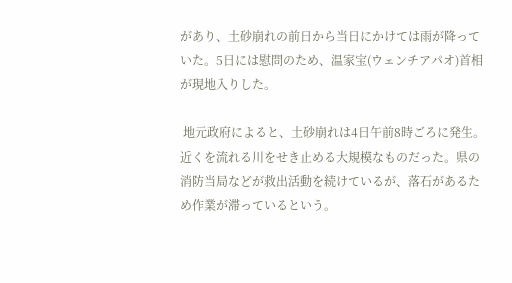があり、土砂崩れの前日から当日にかけては雨が降っていた。5日には慰問のため、温家宝(ウェンチアパオ)首相が現地入りした。

 地元政府によると、土砂崩れは4日午前8時ごろに発生。近くを流れる川をせき止める大規模なものだった。県の消防当局などが救出活動を続けているが、落石があるため作業が滞っているという。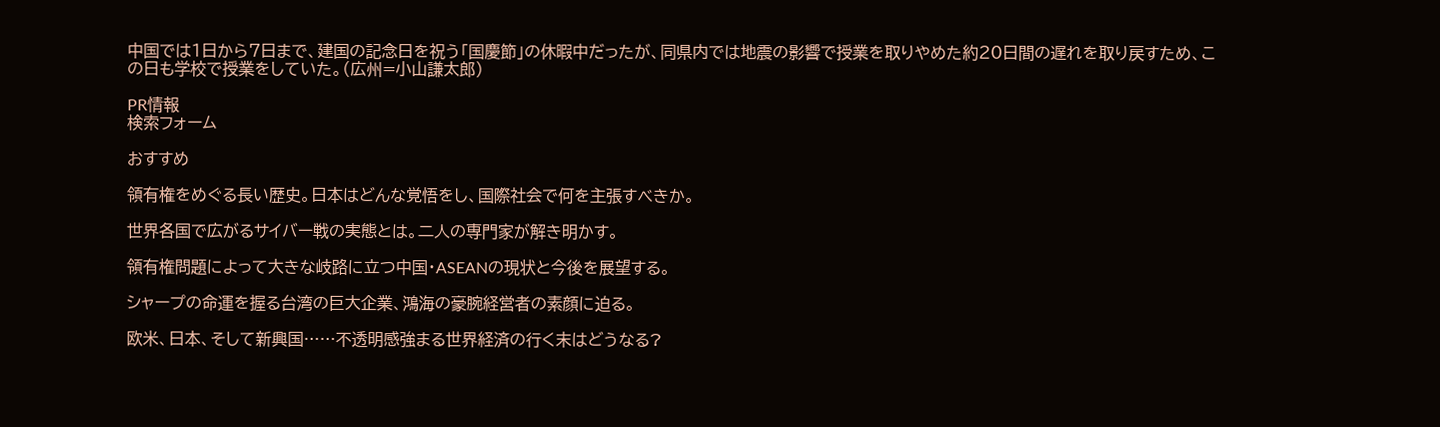中国では1日から7日まで、建国の記念日を祝う「国慶節」の休暇中だったが、同県内では地震の影響で授業を取りやめた約20日間の遅れを取り戻すため、この日も学校で授業をしていた。(広州=小山謙太郎)

PR情報
検索フォーム

おすすめ

領有権をめぐる長い歴史。日本はどんな覚悟をし、国際社会で何を主張すべきか。

世界各国で広がるサイバー戦の実態とは。二人の専門家が解き明かす。

領有権問題によって大きな岐路に立つ中国・ASEANの現状と今後を展望する。

シャープの命運を握る台湾の巨大企業、鴻海の豪腕経営者の素顔に迫る。

欧米、日本、そして新興国……不透明感強まる世界経済の行く末はどうなる?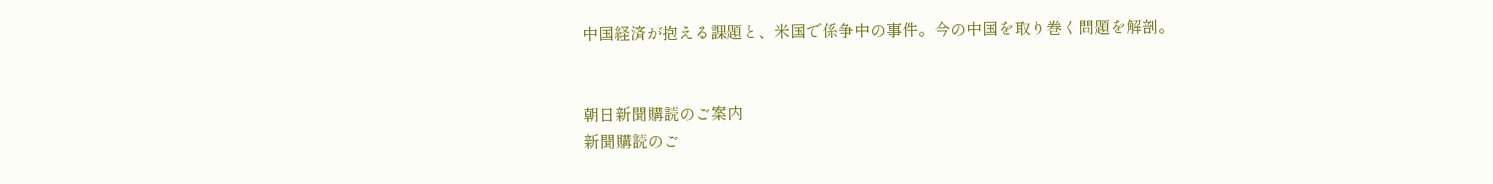中国経済が抱える課題と、米国で係争中の事件。今の中国を取り巻く問題を解剖。


朝日新聞購読のご案内
新聞購読のご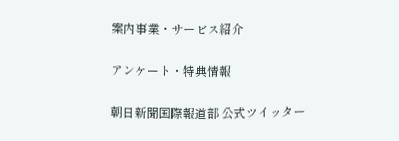案内事業・サービス紹介

アンケート・特典情報

朝日新聞国際報道部 公式ツイッター